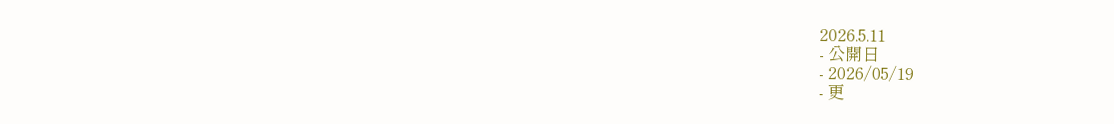2026.5.11
- 公開日
- 2026/05/19
- 更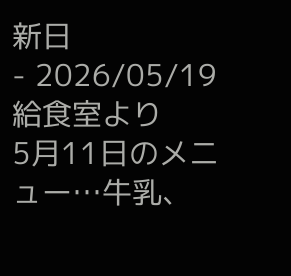新日
- 2026/05/19
給食室より
5月11日のメニュー…牛乳、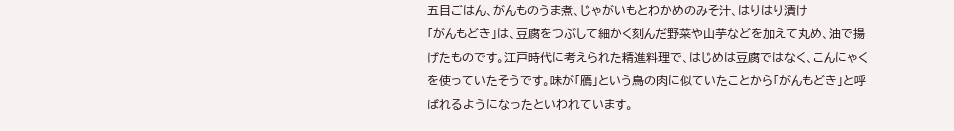五目ごはん、がんものうま煮、じゃがいもとわかめのみそ汁、はりはり漬け
「がんもどき」は、豆腐をつぶして細かく刻んだ野菜や山芋などを加えて丸め、油で揚げたものです。江戸時代に考えられた精進料理で、はじめは豆腐ではなく、こんにゃくを使っていたそうです。味が「鴈」という鳥の肉に似ていたことから「がんもどき」と呼ばれるようになったといわれています。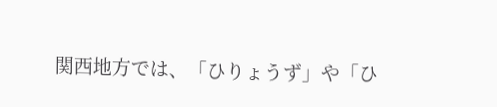関西地方では、「ひりょうず」や「ひ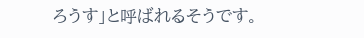ろうす」と呼ばれるそうです。